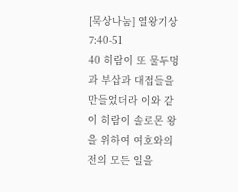[묵상나눔] 열왕기상 7:40-51
40 히람이 또 물두멍과 부삽과 대접들을 만들었더라 이와 같이 히람이 솔로몬 왕을 위하여 여호와의 전의 모든 일을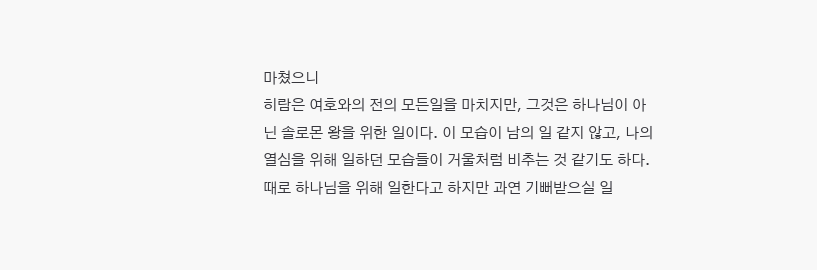마쳤으니
히람은 여호와의 전의 모든일을 마치지만, 그것은 하나님이 아닌 솔로몬 왕을 위한 일이다. 이 모습이 남의 일 같지 않고, 나의 열심을 위해 일하던 모습들이 거울처럼 비추는 것 같기도 하다. 때로 하나님을 위해 일한다고 하지만 과연 기뻐받으실 일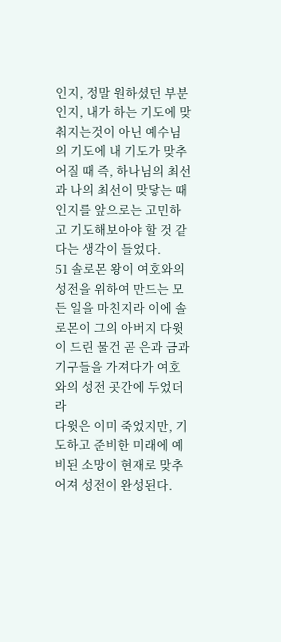인지, 정말 원하셨던 부분인지, 내가 하는 기도에 맞춰지는것이 아닌 예수님의 기도에 내 기도가 맞추어질 때 즉, 하나님의 최선과 나의 최선이 맞닿는 때인지를 앞으로는 고민하고 기도해보아야 할 것 같다는 생각이 들었다.
51 솔로몬 왕이 여호와의 성전을 위하여 만드는 모든 일을 마친지라 이에 솔로몬이 그의 아버지 다윗이 드린 물건 곧 은과 금과 기구들을 가져다가 여호와의 성전 곳간에 두었더라
다윗은 이미 죽었지만, 기도하고 준비한 미래에 예비된 소망이 현재로 맞추어져 성전이 완성된다.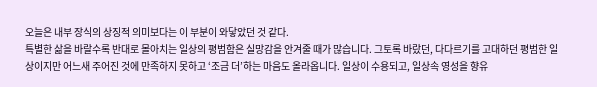오늘은 내부 장식의 상징적 의미보다는 이 부분이 와닿았던 것 같다.
특별한 삶을 바랄수록 반대로 몰아치는 일상의 평범함은 실망감을 안겨줄 때가 많습니다. 그토록 바랐던, 다다르기를 고대하던 평범한 일상이지만 어느새 주어진 것에 만족하지 못하고 ‘조금 더’하는 마음도 올라옵니다. 일상이 수용되고, 일상속 영성을 향유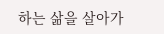하는 삶을 살아가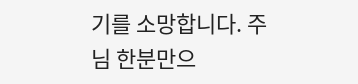기를 소망합니다. 주님 한분만으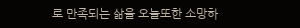로 만족되는 삶을 오늘또한 소망하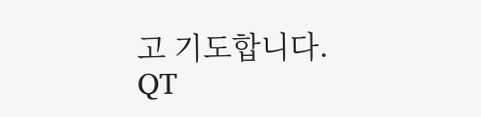고 기도합니다.
QT